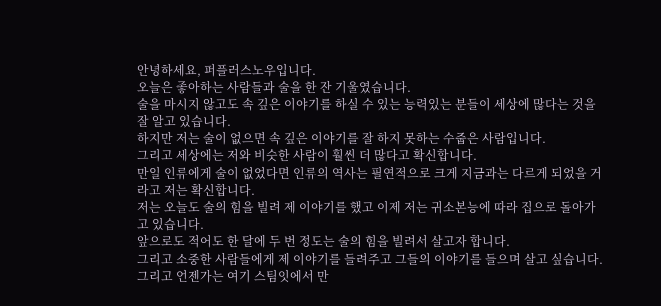안녕하세요, 퍼플러스노우입니다.
오늘은 좋아하는 사람들과 술을 한 잔 기울였습니다.
술을 마시지 않고도 속 깊은 이야기를 하실 수 있는 능력있는 분들이 세상에 많다는 것을 잘 알고 있습니다.
하지만 저는 술이 없으면 속 깊은 이야기를 잘 하지 못하는 수줍은 사람입니다.
그리고 세상에는 저와 비슷한 사람이 훨씬 더 많다고 확신합니다.
만일 인류에게 술이 없었다면 인류의 역사는 필연적으로 크게 지금과는 다르게 되었을 거라고 저는 확신합니다.
저는 오늘도 술의 힘을 빌려 제 이야기를 했고 이제 저는 귀소본능에 따라 집으로 돌아가고 있습니다.
앞으로도 적어도 한 달에 두 번 정도는 술의 힘을 빌려서 살고자 합니다.
그리고 소중한 사람들에게 제 이야기를 들려주고 그들의 이야기를 들으며 살고 싶습니다.
그리고 언젠가는 여기 스팀잇에서 만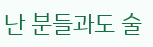난 분들과도 술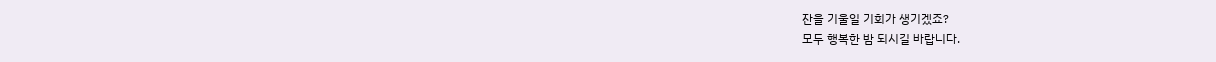잔을 기울일 기회가 생기겠죠?
모두 행복한 밤 되시길 바랍니다.